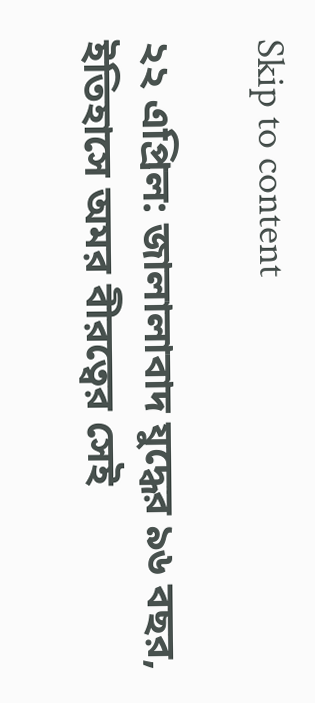Skip to content

২২ এপ্রিল: জালালাবাদ যুদ্ধের ৯৬ বছর, ইতিহাসে অমর বীরত্বের সেই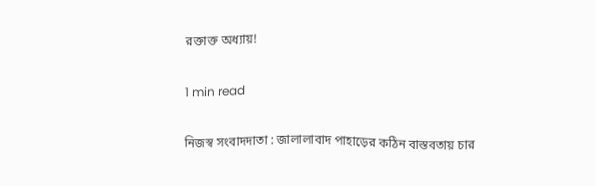রক্তাক্ত অধ্যায়!

1 min read

নিজস্ব সংবাদদাতা : জালালাবাদ পাহাড়ের কঠিন বাস্তবতায় চার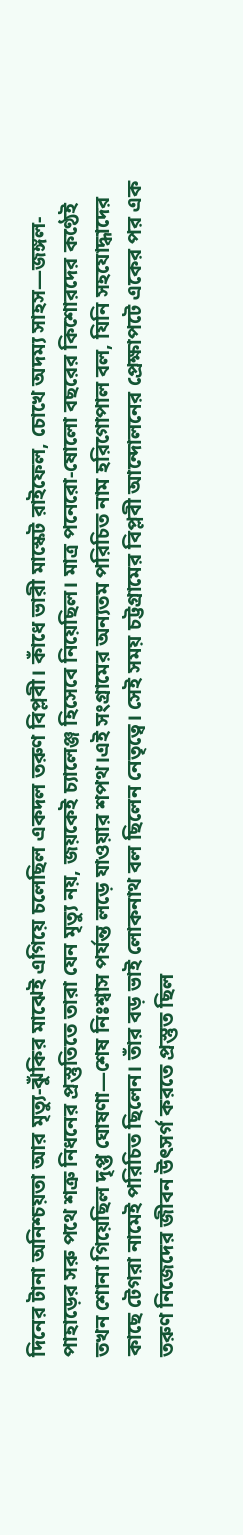দিনের টানা অনিশ্চয়তা আর মৃত্যু-ঝুঁকির মাঝেই এগিয়ে চলেছিল একদল তরুণ বিপ্লবী। কাঁধে ভারী মাস্কেট রাইফেল, চোখে অদম্য সাহস—জঙ্গল-পাহাড়ের সরু পথে শত্রু নিধনের প্রস্তুতিতে তারা যেন মৃত্যু নয়, জয়কেই চ্যালেঞ্জ হিসেবে নিয়েছিল। মাত্র পনেরো-ষোলো বছরের কিশোরদের কণ্ঠেই তখন শোনা গিয়েছিল দৃপ্ত ঘোষণা—শেষ নিঃশ্বাস পর্যন্ত লড়ে যাওয়ার শপথ।এই সংগ্রামের অন্যতম পরিচিত নাম হরিগোপাল বল, যিনি সহযোদ্ধাদের কাছে টেগরা নামেই পরিচিত ছিলেন। তাঁর বড় ভাই লোকনাথ বল ছিলেন নেতৃত্বে। সেই সময় চট্টগ্রামের বিপ্লবী আন্দোলনের প্রেক্ষাপটে একের পর এক তরুণ নিজেদের জীবন উৎসর্গ করতে প্রস্তুত ছিল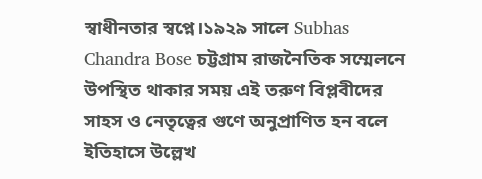স্বাধীনতার স্বপ্নে।১৯২৯ সালে Subhas Chandra Bose চট্টগ্রাম রাজনৈতিক সম্মেলনে উপস্থিত থাকার সময় এই তরুণ বিপ্লবীদের সাহস ও নেতৃত্বের গুণে অনুপ্রাণিত হন বলে ইতিহাসে উল্লেখ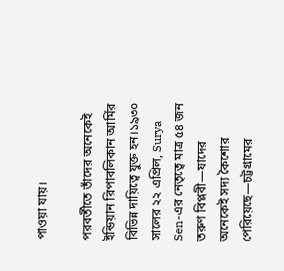পাওয়া যায়।

পরবর্তীতে তাঁদের অনেকেই ইন্ডিয়ান রিপাবলিকান আর্মির বিভিন্ন দায়িত্বে যুক্ত হন।১৯৩০ সালের ২২ এপ্রিল, Surya Sen-এর নেতৃত্বে মাত্র ৫৪ জন তরুণ বিপ্লবী—যাদের অনেকেই সদ্য কৈশোর পেরিয়েছে—চট্টগ্রামের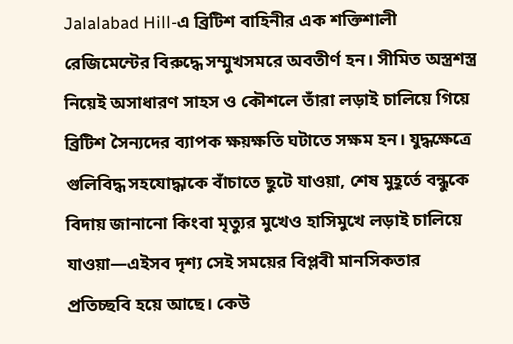Jalalabad Hill-এ ব্রিটিশ বাহিনীর এক শক্তিশালী রেজিমেন্টের বিরুদ্ধে সম্মুখসমরে অবতীর্ণ হন। সীমিত অস্ত্রশস্ত্র নিয়েই অসাধারণ সাহস ও কৌশলে তাঁরা লড়াই চালিয়ে গিয়ে ব্রিটিশ সৈন্যদের ব্যাপক ক্ষয়ক্ষতি ঘটাতে সক্ষম হন। যুদ্ধক্ষেত্রে গুলিবিদ্ধ সহযোদ্ধাকে বাঁচাতে ছুটে যাওয়া, শেষ মুহূর্তে বন্ধুকে বিদায় জানানো কিংবা মৃত্যুর মুখেও হাসিমুখে লড়াই চালিয়ে যাওয়া—এইসব দৃশ্য সেই সময়ের বিপ্লবী মানসিকতার প্রতিচ্ছবি হয়ে আছে। কেউ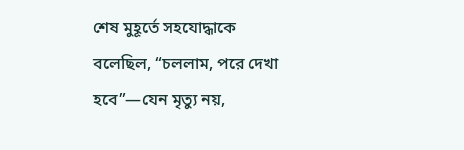শেষ মুহূর্তে সহযোদ্ধাকে বলেছিল, “চললাম, পরে দেখা হবে”—যেন মৃত্যু নয়,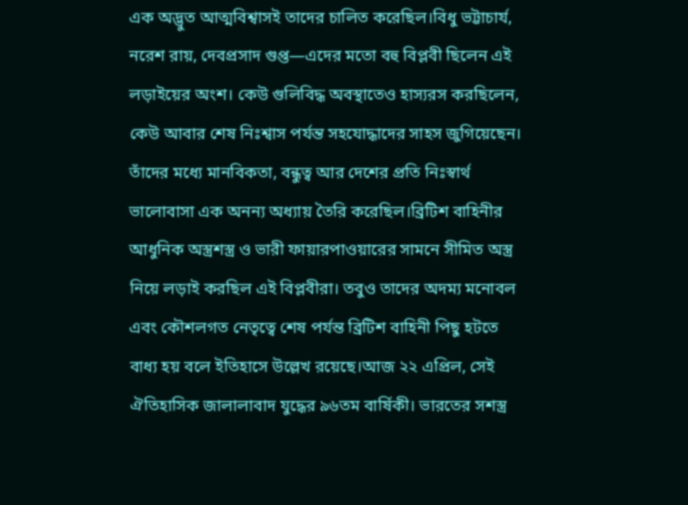এক অদ্ভুত আত্মবিশ্বাসই তাদের চালিত করেছিল।বিধু ভট্টাচার্য, নরেশ রায়, দেবপ্রসাদ গুপ্ত—এদের মতো বহু বিপ্লবী ছিলেন এই লড়াইয়ের অংশ। কেউ গুলিবিদ্ধ অবস্থাতেও হাস্যরস করছিলেন, কেউ আবার শেষ নিঃশ্বাস পর্যন্ত সহযোদ্ধাদের সাহস জুগিয়েছেন। তাঁদের মধ্যে মানবিকতা, বন্ধুত্ব আর দেশের প্রতি নিঃস্বার্থ ভালোবাসা এক অনন্য অধ্যায় তৈরি করেছিল।ব্রিটিশ বাহিনীর আধুনিক অস্ত্রশস্ত্র ও ভারী ফায়ারপাওয়ারের সামনে সীমিত অস্ত্র নিয়ে লড়াই করছিল এই বিপ্লবীরা। তবুও তাদের অদম্য মনোবল এবং কৌশলগত নেতৃত্বে শেষ পর্যন্ত ব্রিটিশ বাহিনী পিছু হটতে বাধ্য হয় বলে ইতিহাসে উল্লেখ রয়েছে।আজ ২২ এপ্রিল, সেই ঐতিহাসিক জালালাবাদ যুদ্ধের ৯৬তম বার্ষিকী। ভারতের সশস্ত্র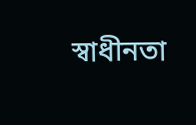স্বাধীনতা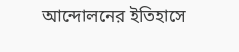আন্দোলনের ইতিহাসে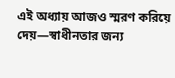এই অধ্যায় আজও স্মরণ করিয়ে দেয়—স্বাধীনতার জন্য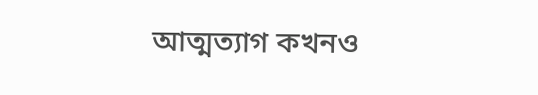আত্মত্যাগ কখনও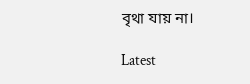বৃথা যায় না।

Latest